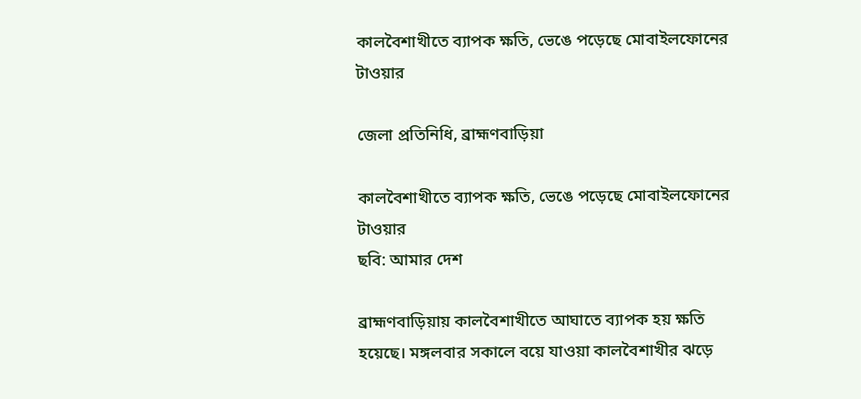কালবৈশাখীতে ব্যাপক ক্ষতি, ভেঙে পড়েছে মোবাইলফোনের টাওয়ার

জেলা প্রতিনিধি, ব্রাহ্মণবাড়িয়া

কালবৈশাখীতে ব্যাপক ক্ষতি, ভেঙে পড়েছে মোবাইলফোনের টাওয়ার
ছবি: আমার দেশ

ব্রাহ্মণবাড়িয়ায় কালবৈশাখীতে আঘাতে ব্যাপক হয় ক্ষতি হয়েছে। মঙ্গলবার সকালে বয়ে যাওয়া কালবৈশাখীর ঝড়ে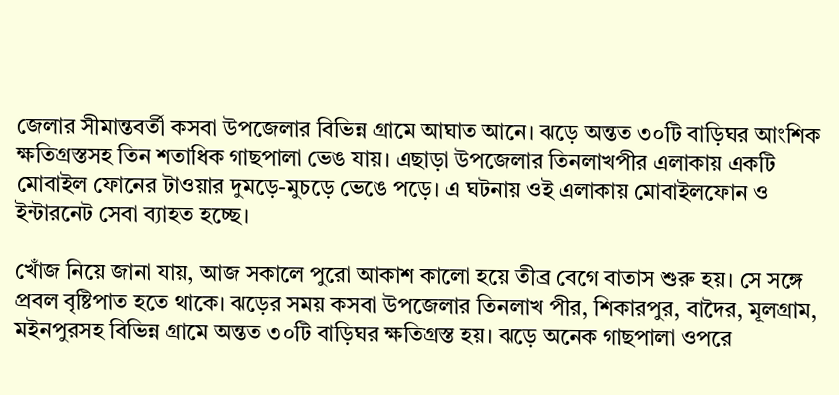জেলার সীমান্তবর্তী কসবা উপজেলার বিভিন্ন গ্রামে আঘাত আনে। ঝড়ে অন্তত ৩০টি বাড়িঘর আংশিক ক্ষতিগ্রস্তসহ তিন শতাধিক গাছপালা ভেঙ যায়। এছাড়া উপজেলার তিনলাখপীর এলাকায় একটি মোবাইল ফোনের টাওয়ার দুমড়ে-মুচড়ে ভেঙে পড়ে। এ ঘটনায় ওই এলাকায় মোবাইলফোন ও ইন্টারনেট সেবা ব্যাহত হচ্ছে।

খোঁজ নিয়ে জানা যায়, আজ সকালে পুরো আকাশ কালো হয়ে তীব্র বেগে বাতাস শুরু হয়। সে সঙ্গে প্রবল বৃষ্টিপাত হতে থাকে। ঝড়ের সময় কসবা উপজেলার তিনলাখ পীর, শিকারপুর, বাদৈর, মূলগ্রাম, মইনপুরসহ বিভিন্ন গ্রামে অন্তত ৩০টি বাড়িঘর ক্ষতিগ্রস্ত হয়। ঝড়ে অনেক গাছপালা ওপরে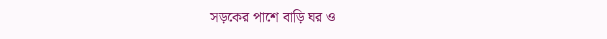সড়কের পাশে বাড়ি ঘর ও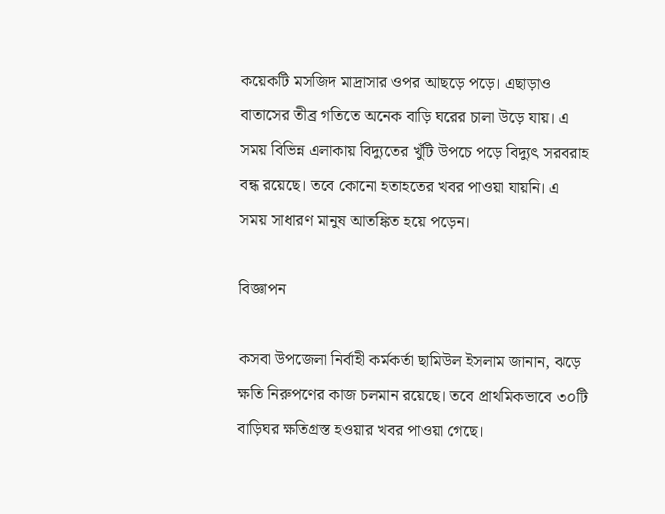কয়েকটি মসজিদ মাদ্রাসার ওপর আছড়ে পড়ে। এছাড়াও বাতাসের তীব্র গতিতে অনেক বাড়ি ঘরের চালা উড়ে যায়। এ সময় বিভিন্ন এলাকায় বিদ্যুতের খুঁটি উপচে পড়ে বিদ্যুৎ সরবরাহ বন্ধ রয়েছে। তবে কোনো হতাহতের খবর পাওয়া যায়নি। এ সময় সাধারণ মানুষ আতঙ্কিত হয়ে পড়েন।

বিজ্ঞাপন

কসবা উপজেলা নির্বাহী কর্মকর্তা ছামিউল ইসলাম জানান, ঝড়ে ক্ষতি নিরুপণের কাজ চলমান রয়েছে। তবে প্রাথমিকভাবে ৩০টি বাড়িঘর ক্ষতিগ্রস্ত হওয়ার খবর পাওয়া গেছে।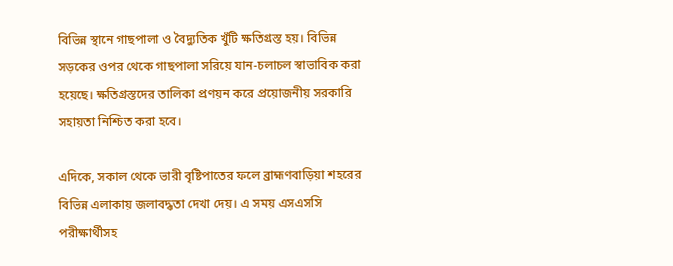বিভিন্ন স্থানে গাছপালা ও বৈদ্যুতিক খুঁটি ক্ষতিগ্রস্ত হয়। বিভিন্ন সড়কের ওপর থেকে গাছপালা সরিয়ে যান-চলাচল স্বাভাবিক করা হয়েছে। ক্ষতিগ্রস্তদের তালিকা প্রণয়ন করে প্রয়োজনীয় সরকারি সহায়তা নিশ্চিত করা হবে।

এদিকে, সকাল থেকে ভারী বৃষ্টিপাতের ফলে ব্রাহ্মণবাড়িয়া শহরের বিভিন্ন এলাকায় জলাবদ্ধতা দেখা দেয়। এ সময় এসএসসি পরীক্ষার্থীসহ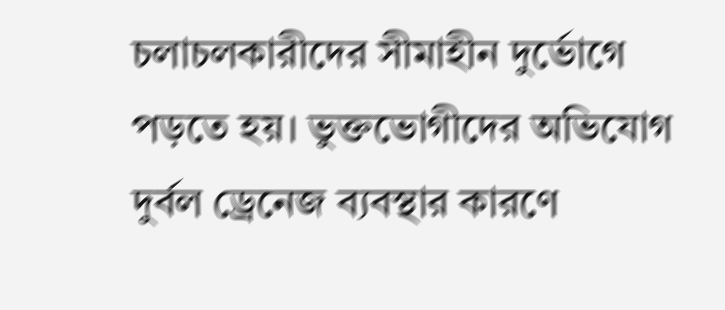চলাচলকারীদের সীমাহীন দুর্ভোগে পড়তে হয়। ভুক্তভোগীদের অভিযোগ দুর্বল ড্রেনেজ ব্যবস্থার কারণে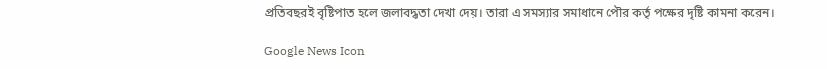প্রতিবছরই বৃষ্টিপাত হলে জলাবদ্ধতা দেখা দেয়। তারা এ সমস্যার সমাধানে পৌর কর্তৃ পক্ষের দৃষ্টি কামনা করেন।

Google News Icon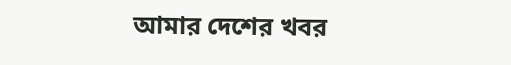আমার দেশের খবর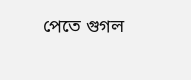পেতে গুগল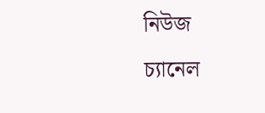নিউজ চ্যানেল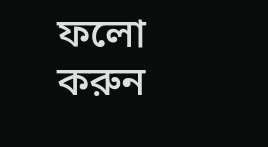ফলো করুন